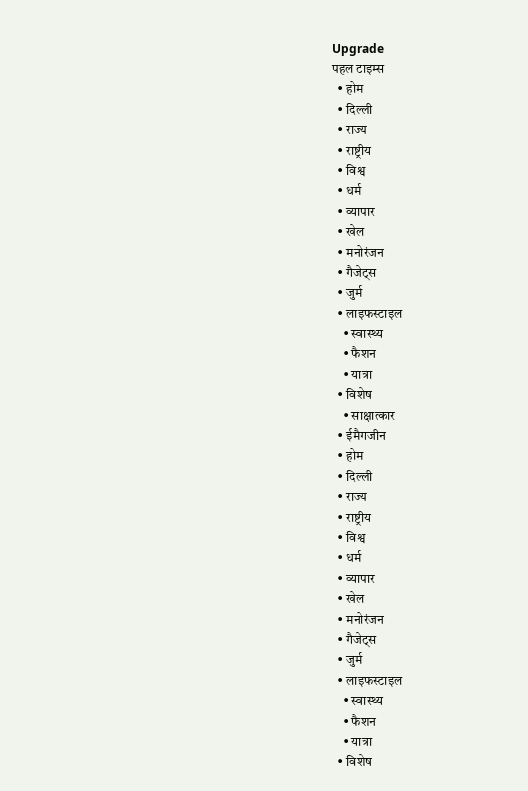Upgrade
पहल टाइम्स
  • होम
  • दिल्ली
  • राज्य
  • राष्ट्रीय
  • विश्व
  • धर्म
  • व्यापार
  • खेल
  • मनोरंजन
  • गैजेट्स
  • जुर्म
  • लाइफस्टाइल
    • स्वास्थ्य
    • फैशन
    • यात्रा
  • विशेष
    • साक्षात्कार
  • ईमैगजीन
  • होम
  • दिल्ली
  • राज्य
  • राष्ट्रीय
  • विश्व
  • धर्म
  • व्यापार
  • खेल
  • मनोरंजन
  • गैजेट्स
  • जुर्म
  • लाइफस्टाइल
    • स्वास्थ्य
    • फैशन
    • यात्रा
  • विशेष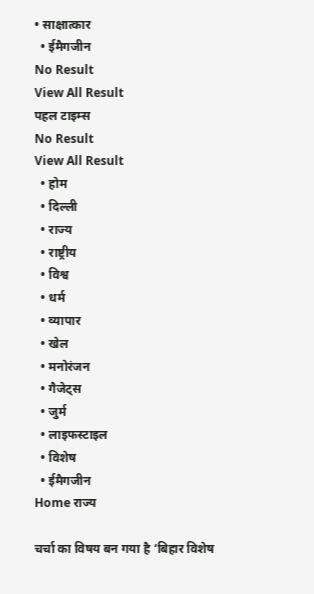• साक्षात्कार
  • ईमैगजीन
No Result
View All Result
पहल टाइम्स
No Result
View All Result
  • होम
  • दिल्ली
  • राज्य
  • राष्ट्रीय
  • विश्व
  • धर्म
  • व्यापार
  • खेल
  • मनोरंजन
  • गैजेट्स
  • जुर्म
  • लाइफस्टाइल
  • विशेष
  • ईमैगजीन
Home राज्य

चर्चा का विषय बन गया है ‘बिहार विशेष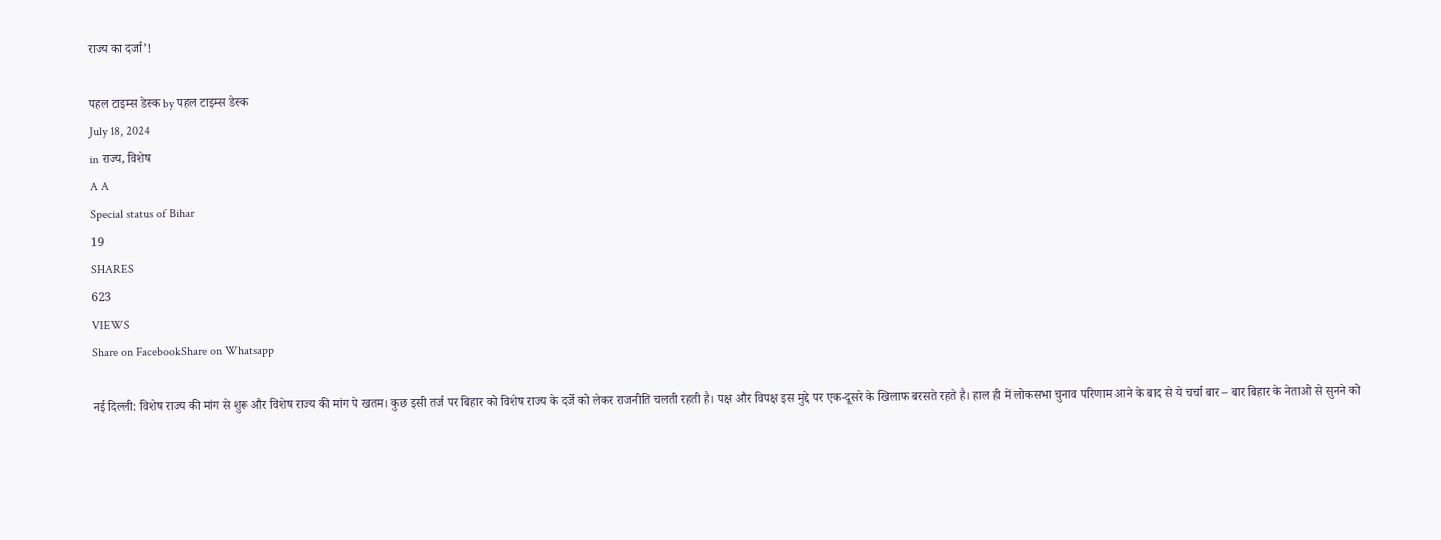राज्य का दर्जा’!

पहल टाइम्स डेस्क by पहल टाइम्स डेस्क
July 18, 2024
in राज्य, विशेष
A A
Special status of Bihar
19
SHARES
623
VIEWS
Share on FacebookShare on Whatsapp

नई दिल्ली: विशेष राज्य की मांग से शुरू और विशेष राज्य की मांग पे खतम। कुछ इसी तर्ज पर बिहार को विशेष राज्य के दर्जे को लेकर राजनीति चलती रहती है। पक्ष और विपक्ष इस मुद्दे पर एक-दूसरे के खिलाफ बरसते रहते है। हाल ही में लोकसभा चुनाव परिणाम आने के बाद से ये चर्चा बार – बार बिहार के नेताओ से सुनने को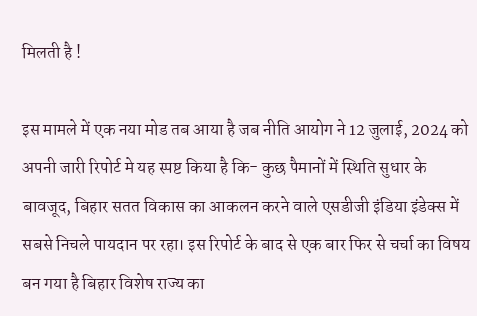मिलती है !

इस मामले में एक नया मोड तब आया है जब नीति आयोग ने 12 जुलाई, 2024 को अपनी जारी रिपोर्ट मे यह स्पष्ट किया है कि- कुछ पैमानों में स्थिति सुधार के बावजूद, बिहार सतत विकास का आकलन करने वाले एसडीजी इंडिया इंडेक्स में सबसे निचले पायदान पर रहा। इस रिपोर्ट के बाद से एक बार फिर से चर्चा का विषय बन गया है बिहार विशेष राज्य का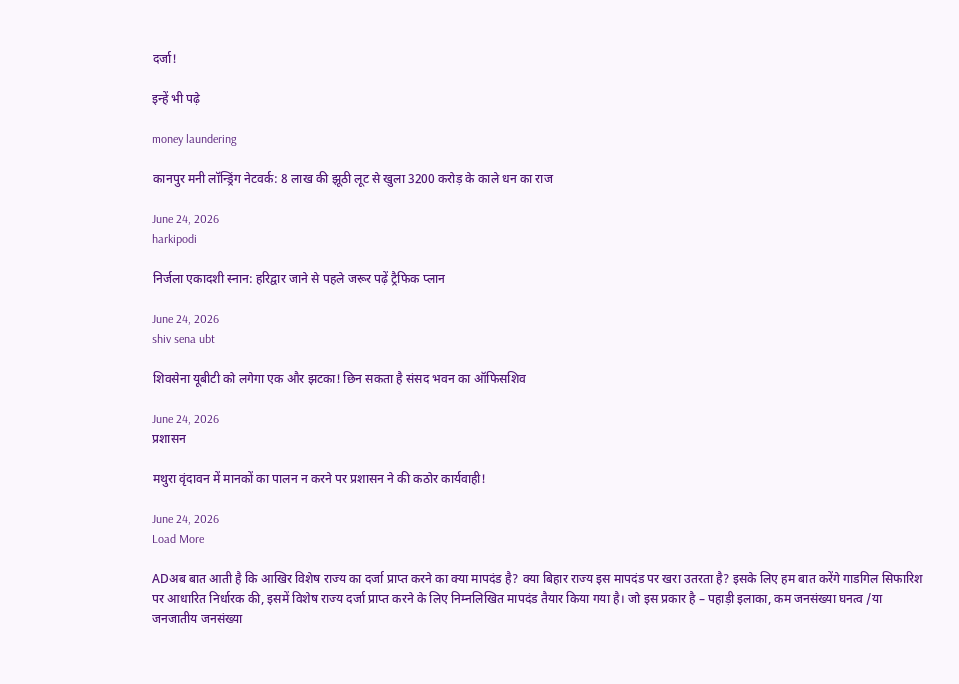दर्जा!

इन्हें भी पढ़े

money laundering

कानपुर मनी लॉन्ड्रिंग नेटवर्क: 8 लाख की झूठी लूट से खुला 3200 करोड़ के काले धन का राज

June 24, 2026
harkipodi

निर्जला एकादशी स्नान: हरिद्वार जाने से पहले जरूर पढ़ें ट्रैफिक प्लान

June 24, 2026
shiv sena ubt

शिवसेना यूबीटी को लगेगा एक और झटका! छिन सकता है संसद भवन का ऑफिसशिव

June 24, 2026
प्रशासन

मथुरा वृंदावन में मानकों का पालन न करने पर प्रशासन ने की कठोर कार्यवाही!

June 24, 2026
Load More

ADअब बात आती है कि आखिर विशेष राज्य का दर्जा प्राप्त करने का क्या मापदंड है? क्या बिहार राज्य इस मापदंड पर खरा उतरता है? इसके लिए हम बात करेंगे गाडगिल सिफारिश पर आधारित निर्धारक की, इसमें विशेष राज्य दर्जा प्राप्त करने के लिए निम्नलिखित मापदंड तैयार किया गया है। जो इस प्रकार है – पहाड़ी इलाका, कम जनसंख्या घनत्व /या जनजातीय जनसंख्या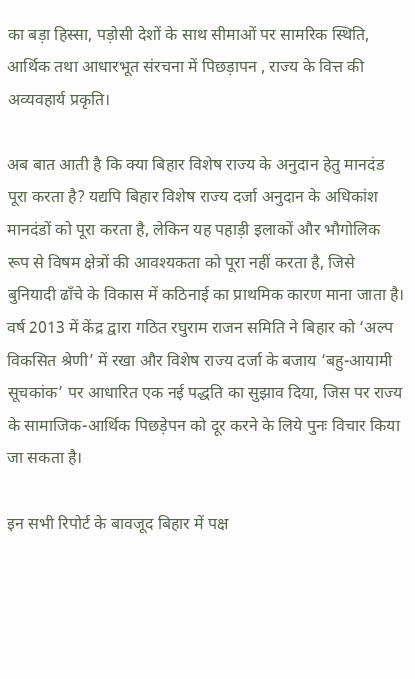का बड़ा हिस्सा, पड़ोसी देशों के साथ सीमाओं पर सामरिक स्थिति, आर्थिक तथा आधारभूत संरचना में पिछड़ापन , राज्य के वित्त की अव्यवहार्य प्रकृति।

अब बात आती है कि क्या बिहार विशेष राज्य के अनुदान हेतु मानदंड पूरा करता है? यद्यपि बिहार विशेष राज्य दर्जा अनुदान के अधिकांश मानदंडों को पूरा करता है, लेकिन यह पहाड़ी इलाकों और भौगोलिक रूप से विषम क्षेत्रों की आवश्यकता को पूरा नहीं करता है, जिसे बुनियादी ढाँचे के विकास में कठिनाई का प्राथमिक कारण माना जाता है। वर्ष 2013 में केंद्र द्वारा गठित रघुराम राजन समिति ने बिहार को ‘अल्प विकसित श्रेणी’ में रखा और विशेष राज्य दर्जा के बजाय ‘बहु-आयामी सूचकांक’ पर आधारित एक नई पद्धति का सुझाव दिया, जिस पर राज्य के सामाजिक-आर्थिक पिछड़ेपन को दूर करने के लिये पुनः विचार किया जा सकता है।

इन सभी रिपोर्ट के बावजूद बिहार में पक्ष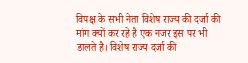विपक्ष के सभी नेता विशेष राज्य की दर्जा की मांग क्यों कर रहे है एक नजर इस पर भी डालते है। विशेष राज्य दर्जा की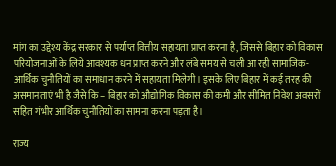मांग का उद्देश्य केंद्र सरकार से पर्याप्त वित्तीय सहायता प्राप्त करना है, जिससे बिहार को विकास परियोजनाओं के लिये आवश्यक धन प्राप्त करने और लंबे समय से चली आ रही सामाजिक-आर्थिक चुनौतियों का समाधान करने में सहायता मिलेगी। इसके लिए बिहार में कई तरह की असमानताएं भी है जैसे कि – बिहार को औद्योगिक विकास की कमी और सीमित निवेश अवसरों सहित गंभीर आर्थिक चुनौतियों का सामना करना पड़ता है।

राज्य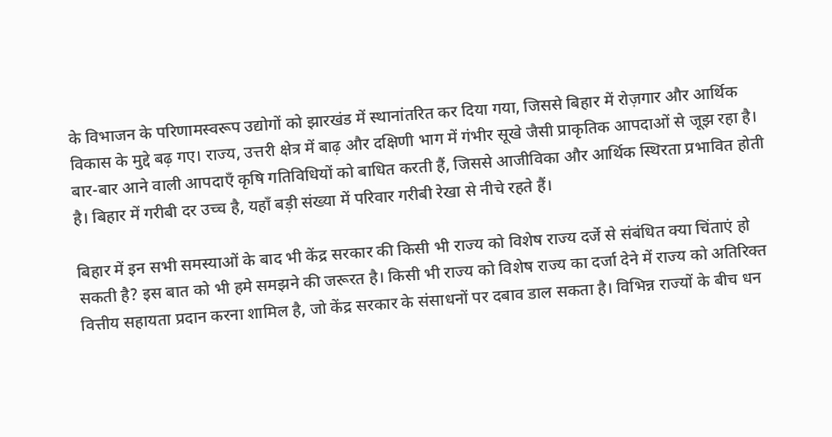के विभाजन के परिणामस्वरूप उद्योगों को झारखंड में स्थानांतरित कर दिया गया, जिससे बिहार में रोज़गार और आर्थिक विकास के मुद्दे बढ़ गए। राज्य, उत्तरी क्षेत्र में बाढ़ और दक्षिणी भाग में गंभीर सूखे जैसी प्राकृतिक आपदाओं से जूझ रहा है। बार-बार आने वाली आपदाएँ कृषि गतिविधियों को बाधित करती हैं, जिससे आजीविका और आर्थिक स्थिरता प्रभावित होती है। बिहार में गरीबी दर उच्च है, यहाँ बड़ी संख्या में परिवार गरीबी रेखा से नीचे रहते हैं।

बिहार में इन सभी समस्याओं के बाद भी केंद्र सरकार की किसी भी राज्य को विशेष राज्य दर्जे से संबंधित क्या चिंताएं हो सकती है? इस बात को भी हमे समझने की जरूरत है। किसी भी राज्य को विशेष राज्य का दर्जा देने में राज्य को अतिरिक्त वित्तीय सहायता प्रदान करना शामिल है, जो केंद्र सरकार के संसाधनों पर दबाव डाल सकता है। विभिन्न राज्यों के बीच धन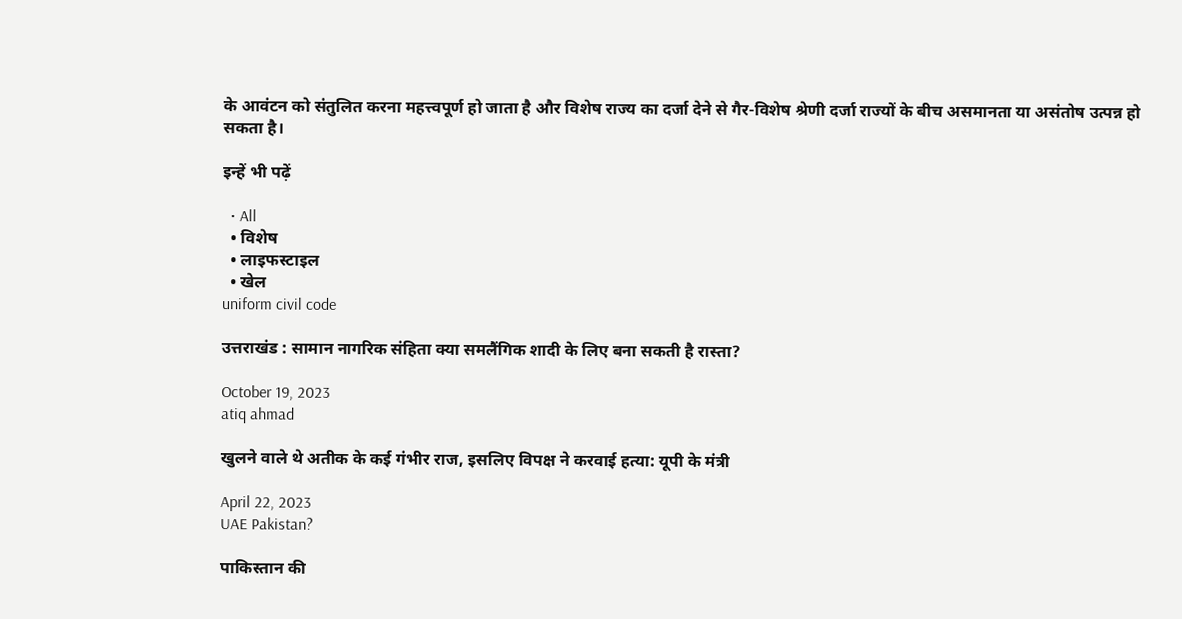के आवंटन को संतुलित करना महत्त्वपूर्ण हो जाता है और विशेष राज्य का दर्जा देने से गैर-विशेष श्रेणी दर्जा राज्यों के बीच असमानता या असंतोष उत्पन्न हो सकता है।

इन्हें भी पढ़ें

  • All
  • विशेष
  • लाइफस्टाइल
  • खेल
uniform civil code

उत्तराखंड : सामान नागरिक संहिता क्या समलैंगिक शादी के लिए बना सकती है रास्ता?

October 19, 2023
atiq ahmad

खुलने वाले थे अतीक के कई गंभीर राज, इसलिए विपक्ष ने करवाई हत्या: यूपी के मंत्री

April 22, 2023
UAE Pakistan?

पाकिस्तान की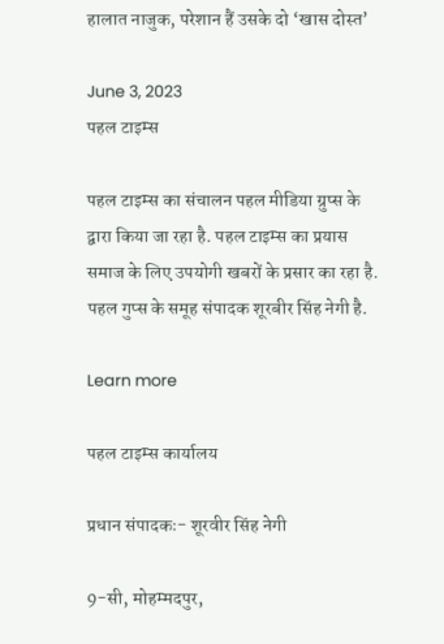हालात नाजुक, परेशान हैं उसके दो ‘खास दोस्त’

June 3, 2023
पहल टाइम्स

पहल टाइम्स का संचालन पहल मीडिया ग्रुप्स के द्वारा किया जा रहा है. पहल टाइम्स का प्रयास समाज के लिए उपयोगी खबरों के प्रसार का रहा है. पहल गुप्स के समूह संपादक शूरबीर सिंह नेगी है.

Learn more

पहल टाइम्स कार्यालय

प्रधान संपादकः- शूरवीर सिंह नेगी

9-सी, मोहम्मदपुर,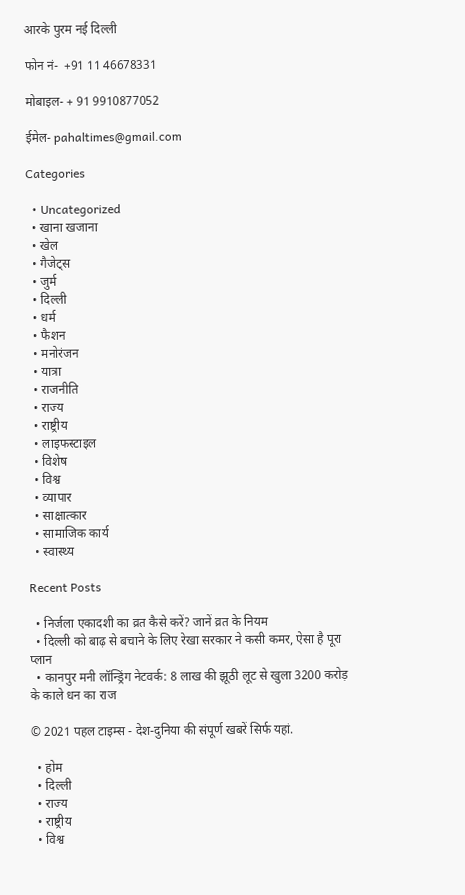आरके पुरम नई दिल्ली

फोन नं-  +91 11 46678331

मोबाइल- + 91 9910877052

ईमेल- pahaltimes@gmail.com

Categories

  • Uncategorized
  • खाना खजाना
  • खेल
  • गैजेट्स
  • जुर्म
  • दिल्ली
  • धर्म
  • फैशन
  • मनोरंजन
  • यात्रा
  • राजनीति
  • राज्य
  • राष्ट्रीय
  • लाइफस्टाइल
  • विशेष
  • विश्व
  • व्यापार
  • साक्षात्कार
  • सामाजिक कार्य
  • स्वास्थ्य

Recent Posts

  • निर्जला एकादशी का व्रत कैसे करें? जानें व्रत के नियम
  • दिल्ली को बाढ़ से बचाने के लिए रेखा सरकार ने कसी कमर, ऐसा है पूरा प्लान
  • कानपुर मनी लॉन्ड्रिंग नेटवर्क: 8 लाख की झूठी लूट से खुला 3200 करोड़ के काले धन का राज

© 2021 पहल टाइम्स - देश-दुनिया की संपूर्ण खबरें सिर्फ यहां.

  • होम
  • दिल्ली
  • राज्य
  • राष्ट्रीय
  • विश्व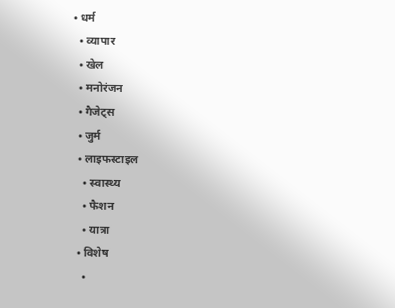• धर्म
  • व्यापार
  • खेल
  • मनोरंजन
  • गैजेट्स
  • जुर्म
  • लाइफस्टाइल
    • स्वास्थ्य
    • फैशन
    • यात्रा
  • विशेष
    •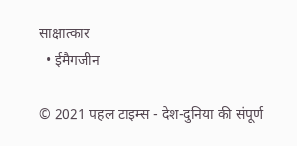साक्षात्कार
  • ईमैगजीन

© 2021 पहल टाइम्स - देश-दुनिया की संपूर्ण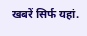खबरें सिर्फ यहां.